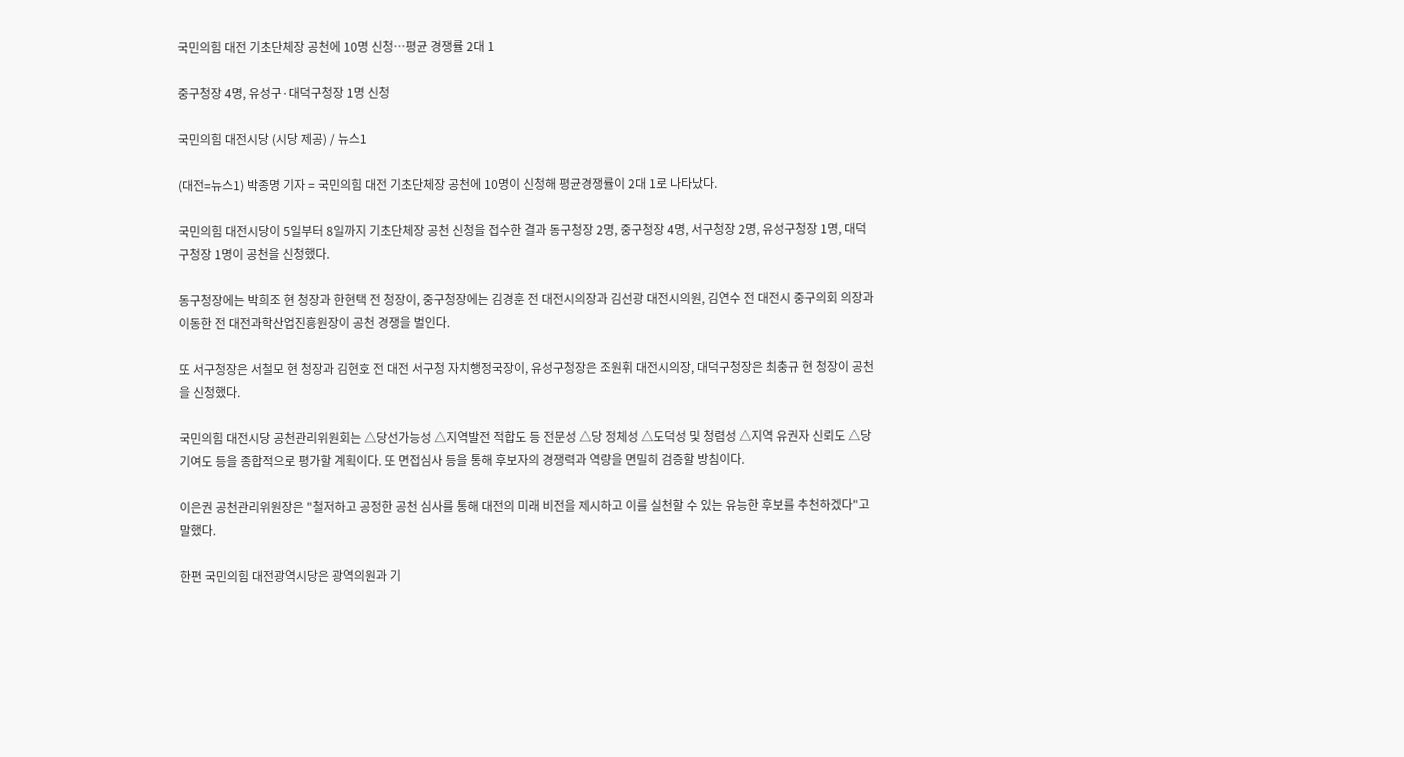국민의힘 대전 기초단체장 공천에 10명 신청…평균 경쟁률 2대 1

중구청장 4명, 유성구·대덕구청장 1명 신청

국민의힘 대전시당 (시당 제공) / 뉴스1

(대전=뉴스1) 박종명 기자 = 국민의힘 대전 기초단체장 공천에 10명이 신청해 평균경쟁률이 2대 1로 나타났다.

국민의힘 대전시당이 5일부터 8일까지 기초단체장 공천 신청을 접수한 결과 동구청장 2명, 중구청장 4명, 서구청장 2명, 유성구청장 1명, 대덕구청장 1명이 공천을 신청했다.

동구청장에는 박희조 현 청장과 한현택 전 청장이, 중구청장에는 김경훈 전 대전시의장과 김선광 대전시의원, 김연수 전 대전시 중구의회 의장과 이동한 전 대전과학산업진흥원장이 공천 경쟁을 벌인다.

또 서구청장은 서철모 현 청장과 김현호 전 대전 서구청 자치행정국장이, 유성구청장은 조원휘 대전시의장, 대덕구청장은 최충규 현 청장이 공천을 신청했다.

국민의힘 대전시당 공천관리위원회는 △당선가능성 △지역발전 적합도 등 전문성 △당 정체성 △도덕성 및 청렴성 △지역 유권자 신뢰도 △당 기여도 등을 종합적으로 평가할 계획이다. 또 면접심사 등을 통해 후보자의 경쟁력과 역량을 면밀히 검증할 방침이다.

이은권 공천관리위원장은 "철저하고 공정한 공천 심사를 통해 대전의 미래 비전을 제시하고 이를 실천할 수 있는 유능한 후보를 추천하겠다"고 말했다.

한편 국민의힘 대전광역시당은 광역의원과 기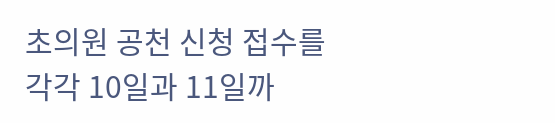초의원 공천 신청 접수를 각각 10일과 11일까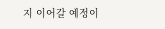지 이어갈 예정이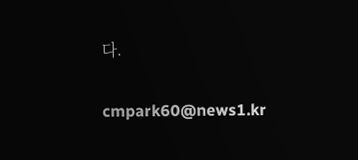다.

cmpark60@news1.kr